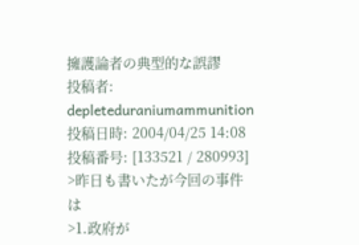擁護論者の典型的な誤謬
投稿者: depleteduraniumammunition 投稿日時: 2004/04/25 14:08 投稿番号: [133521 / 280993]
>昨日も書いたが今回の事件は
>1.政府が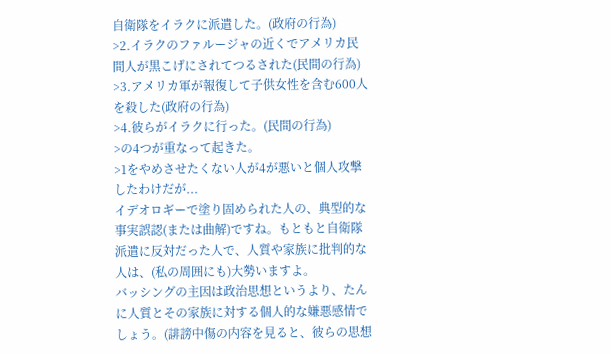自衛隊をイラクに派遣した。(政府の行為)
>2.イラクのファルージャの近くでアメリカ民間人が黒こげにされてつるされた(民間の行為)
>3.アメリカ軍が報復して子供女性を含む600人を殺した(政府の行為)
>4.彼らがイラクに行った。(民間の行為)
>の4つが重なって起きた。
>1をやめさせたくない人が4が悪いと個人攻撃したわけだが...
イデオロギーで塗り固められた人の、典型的な事実誤認(または曲解)ですね。もともと自衛隊派遣に反対だった人で、人質や家族に批判的な人は、(私の周囲にも)大勢いますよ。
バッシングの主因は政治思想というより、たんに人質とその家族に対する個人的な嫌悪感情でしょう。(誹謗中傷の内容を見ると、彼らの思想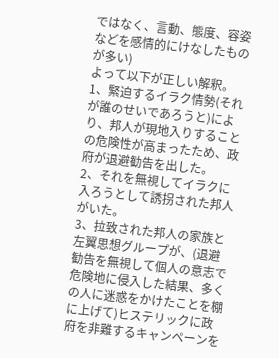ではなく、言動、態度、容姿などを感情的にけなしたものが多い)
よって以下が正しい解釈。
1、緊迫するイラク情勢(それが誰のせいであろうと)により、邦人が現地入りすることの危険性が高まったため、政府が退避勧告を出した。
2、それを無視してイラクに入ろうとして誘拐された邦人がいた。
3、拉致された邦人の家族と左翼思想グループが、(退避勧告を無視して個人の意志で危険地に侵入した結果、多くの人に迷惑をかけたことを棚に上げて)ヒステリックに政府を非難するキャンペーンを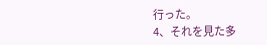行った。
4、それを見た多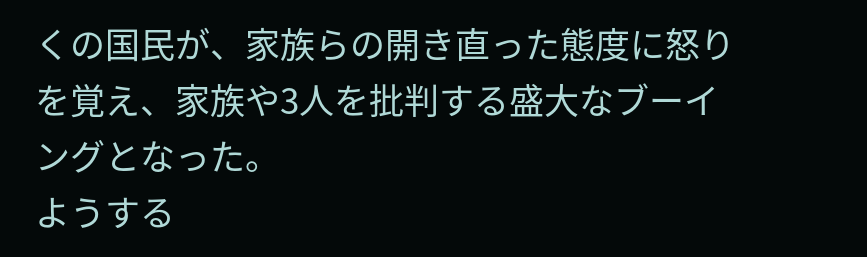くの国民が、家族らの開き直った態度に怒りを覚え、家族や3人を批判する盛大なブーイングとなった。
ようする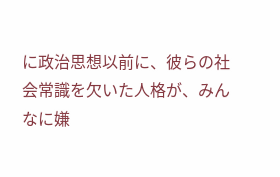に政治思想以前に、彼らの社会常識を欠いた人格が、みんなに嫌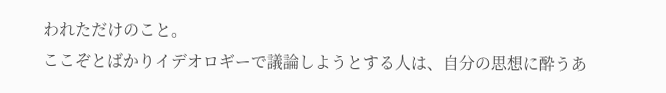われただけのこと。
ここぞとばかりイデオロギーで議論しようとする人は、自分の思想に酔うあ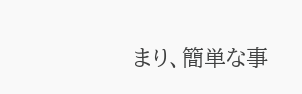まり、簡単な事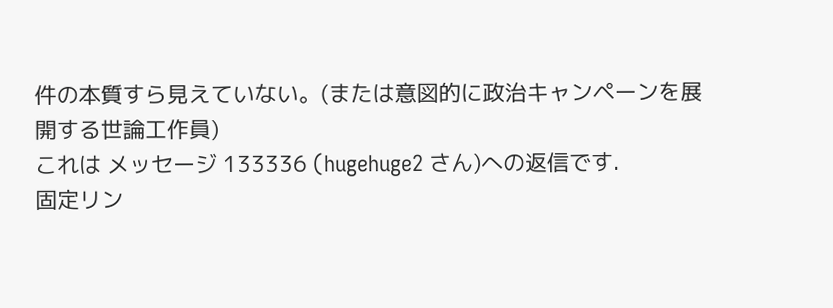件の本質すら見えていない。(または意図的に政治キャンペーンを展開する世論工作員)
これは メッセージ 133336 (hugehuge2 さん)への返信です.
固定リン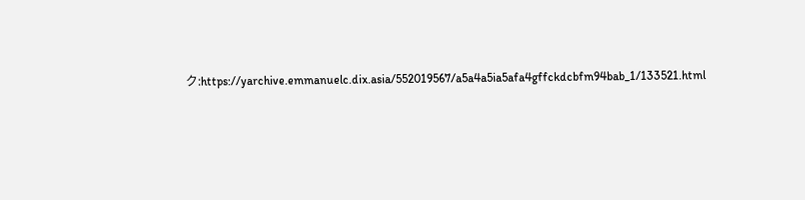ク:https://yarchive.emmanuelc.dix.asia/552019567/a5a4a5ia5afa4gffckdcbfm94bab_1/133521.html